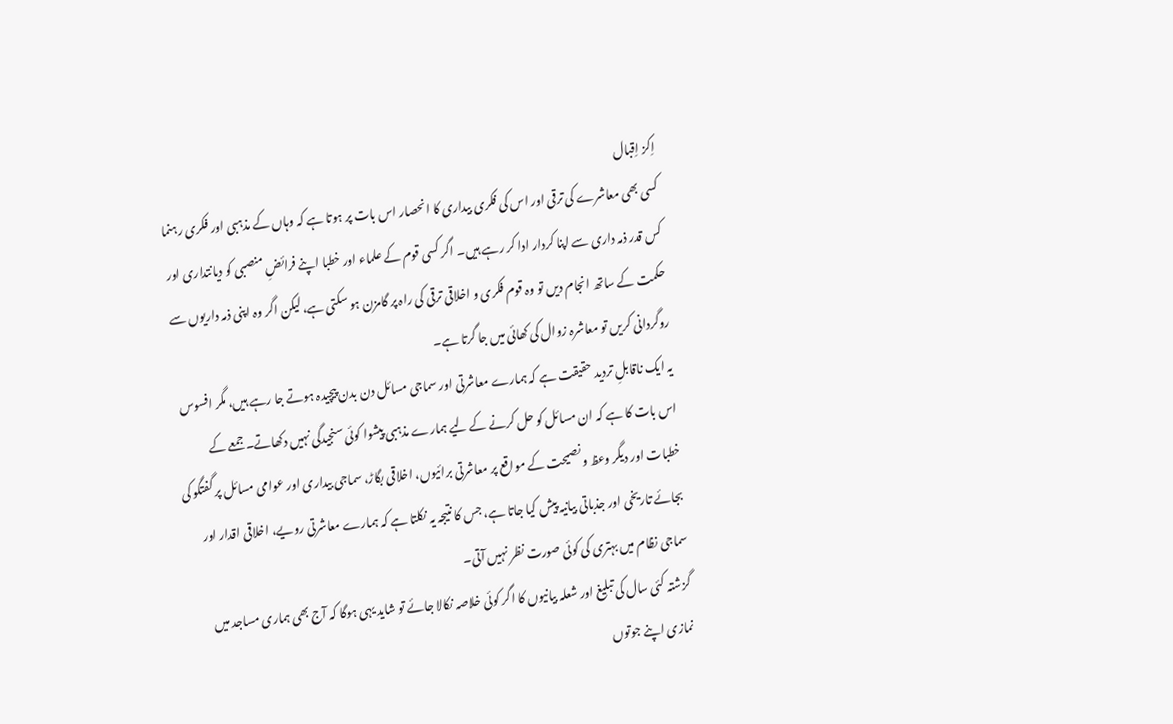اِکز اِقبال
کسی بھی معاشرے کی ترقی اور اس کی فکری بیداری کا انحصار اس بات پر ہوتا ہے کہ وہاں کے مذہبی اور فکری رہنما کس قدر ذمہ داری سے اپنا کردار ادا کر رہے ہیں۔ اگر کسی قوم کے علماء اور خطبا اپنے فرائضِ منصبی کو دیانتداری اور حکمت کے ساتھ انجام دیں تو وہ قوم فکری و اخلاقی ترقی کی راہ پر گامزن ہو سکتی ہے، لیکن اگر وہ اپنی ذمہ داریوں سے روگردانی کریں تو معاشرہ زوال کی کھائی میں جا گرتا ہے۔
یہ ایک ناقابلِ تردید حقیقت ہے کہ ہمارے معاشرتی اور سماجی مسائل دن بدن پیچیدہ ہوتے جا رہے ہیں، مگر افسوس اس بات کا ہے کہ ان مسائل کو حل کرنے کے لیے ہمارے مذہبی پیشوا کوئی سنجیدگی نہیں دکھاتے۔ جمعے کے خطبات اور دیگر وعظ و نصیحت کے مواقع پر معاشرتی برائیوں، اخلاقی بگاڑ، سماجی بیداری اور عوامی مسائل پر گفتگو کی بجائے تاریخی اور جذباتی بیانیہ پیش کیا جاتا ہے، جس کا نتیجہ یہ نکلتا ہے کہ ہمارے معاشرتی رویے، اخلاقی اقدار اور سماجی نظام میں بہتری کی کوئی صورت نظر نہیں آتی۔
گزشتہ کئی سال کی تبلیغ اور شعلہ بیانیوں کا اگر کوئی خلاصہ نکالا جائے تو شاید یہی ہوگا کہ آج بھی ہماری مساجد میں نمازی اپنے جوتوں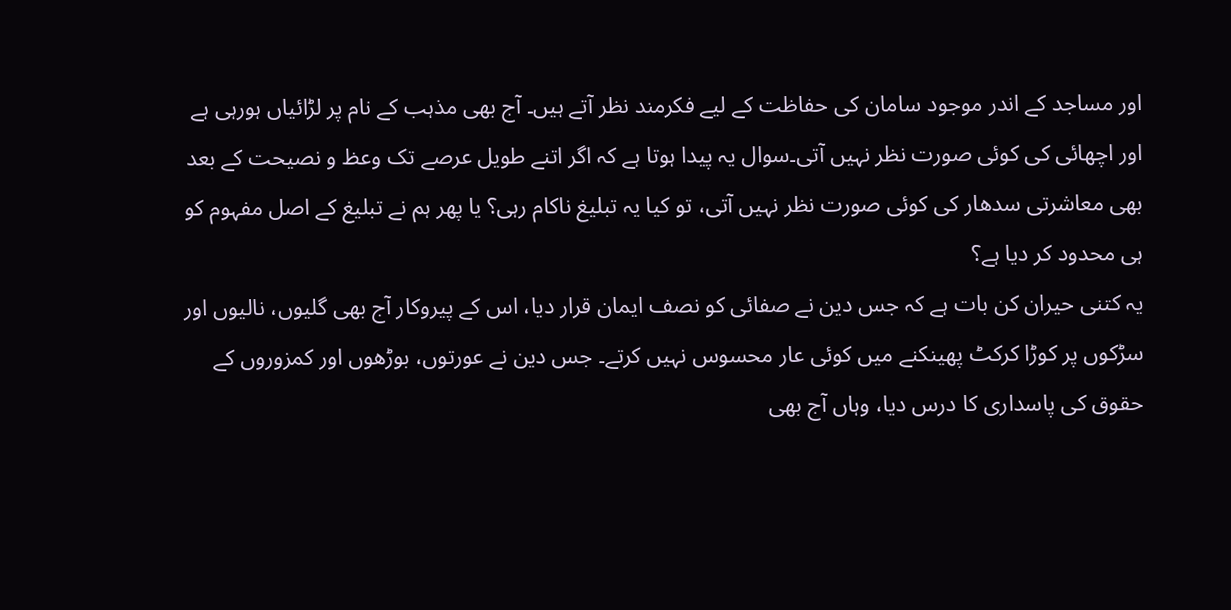اور مساجد کے اندر موجود سامان کی حفاظت کے لیے فکرمند نظر آتے ہیں۔ آج بھی مذہب کے نام پر لڑائیاں ہورہی ہے اور اچھائی کی کوئی صورت نظر نہیں آتی۔سوال یہ پیدا ہوتا ہے کہ اگر اتنے طویل عرصے تک وعظ و نصیحت کے بعد بھی معاشرتی سدھار کی کوئی صورت نظر نہیں آتی، تو کیا یہ تبلیغ ناکام رہی؟ یا پھر ہم نے تبلیغ کے اصل مفہوم کو ہی محدود کر دیا ہے؟
یہ کتنی حیران کن بات ہے کہ جس دین نے صفائی کو نصف ایمان قرار دیا، اس کے پیروکار آج بھی گلیوں، نالیوں اور سڑکوں پر کوڑا کرکٹ پھینکنے میں کوئی عار محسوس نہیں کرتے۔ جس دین نے عورتوں، بوڑھوں اور کمزوروں کے حقوق کی پاسداری کا درس دیا، وہاں آج بھی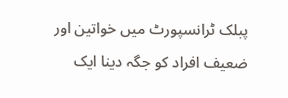پبلک ٹرانسپورٹ میں خواتین اور ضعیف افراد کو جگہ دینا ایک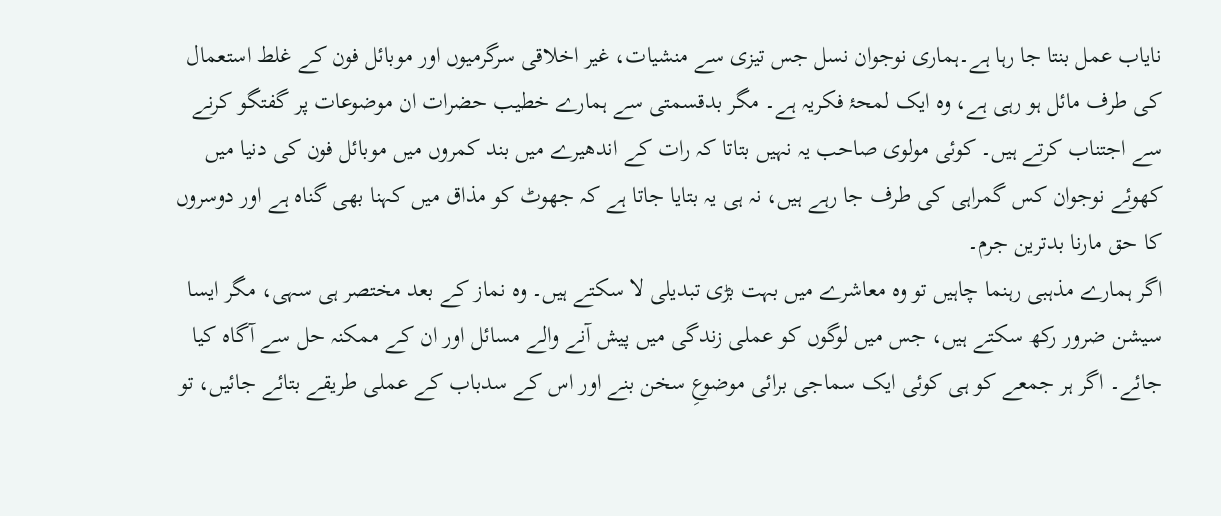نایاب عمل بنتا جا رہا ہے۔ہماری نوجوان نسل جس تیزی سے منشیات، غیر اخلاقی سرگرمیوں اور موبائل فون کے غلط استعمال کی طرف مائل ہو رہی ہے، وہ ایک لمحۂ فکریہ ہے۔ مگر بدقسمتی سے ہمارے خطیب حضرات ان موضوعات پر گفتگو کرنے سے اجتناب کرتے ہیں۔ کوئی مولوی صاحب یہ نہیں بتاتا کہ رات کے اندھیرے میں بند کمروں میں موبائل فون کی دنیا میں کھوئے نوجوان کس گمراہی کی طرف جا رہے ہیں، نہ ہی یہ بتایا جاتا ہے کہ جھوٹ کو مذاق میں کہنا بھی گناہ ہے اور دوسروں کا حق مارنا بدترین جرم۔
اگر ہمارے مذہبی رہنما چاہیں تو وہ معاشرے میں بہت بڑی تبدیلی لا سکتے ہیں۔ وہ نماز کے بعد مختصر ہی سہی، مگر ایسا سیشن ضرور رکھ سکتے ہیں، جس میں لوگوں کو عملی زندگی میں پیش آنے والے مسائل اور ان کے ممکنہ حل سے آگاہ کیا جائے۔ اگر ہر جمعے کو ہی کوئی ایک سماجی برائی موضوعِ سخن بنے اور اس کے سدباب کے عملی طریقے بتائے جائیں، تو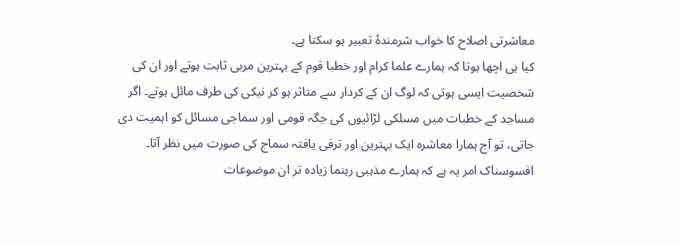معاشرتی اصلاح کا خواب شرمندۂ تعبیر ہو سکتا ہے۔
کیا ہی اچھا ہوتا کہ ہمارے علما کرام اور خطبا قوم کے بہترین مربی ثابت ہوتے اور ان کی شخصیت ایسی ہوتی کہ لوگ ان کے کردار سے متاثر ہو کر نیکی کی طرف مائل ہوتے۔ اگر مساجد کے خطبات میں مسلکی لڑائیوں کی جگہ قومی اور سماجی مسائل کو اہمیت دی جاتی، تو آج ہمارا معاشرہ ایک بہترین اور ترقی یافتہ سماج کی صورت میں نظر آتا۔
افسوسناک امر یہ ہے کہ ہمارے مذہبی رہنما زیادہ تر ان موضوعات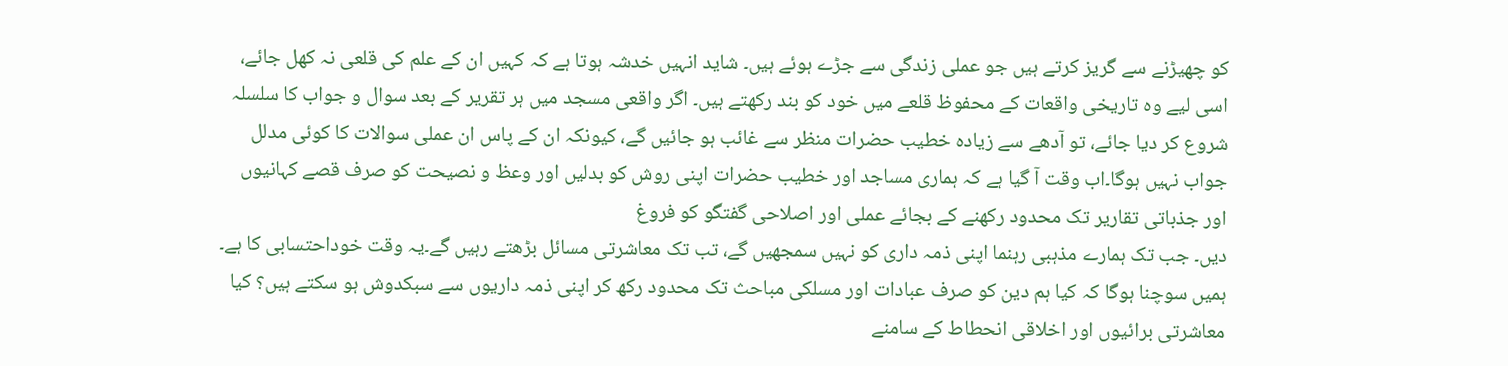کو چھیڑنے سے گریز کرتے ہیں جو عملی زندگی سے جڑے ہوئے ہیں۔ شاید انہیں خدشہ ہوتا ہے کہ کہیں ان کے علم کی قلعی نہ کھل جائے، اسی لیے وہ تاریخی واقعات کے محفوظ قلعے میں خود کو بند رکھتے ہیں۔ اگر واقعی مسجد میں ہر تقریر کے بعد سوال و جواب کا سلسلہ شروع کر دیا جائے، تو آدھے سے زیادہ خطیب حضرات منظر سے غائب ہو جائیں گے، کیونکہ ان کے پاس ان عملی سوالات کا کوئی مدلل جواب نہیں ہوگا۔اب وقت آ گیا ہے کہ ہماری مساجد اور خطیب حضرات اپنی روش کو بدلیں اور وعظ و نصیحت کو صرف قصے کہانیوں اور جذباتی تقاریر تک محدود رکھنے کے بجائے عملی اور اصلاحی گفتگو کو فروغ
دیں۔ جب تک ہمارے مذہبی رہنما اپنی ذمہ داری کو نہیں سمجھیں گے، تب تک معاشرتی مسائل بڑھتے رہیں گے۔یہ وقت خوداحتسابی کا ہے۔ ہمیں سوچنا ہوگا کہ کیا ہم دین کو صرف عبادات اور مسلکی مباحث تک محدود رکھ کر اپنی ذمہ داریوں سے سبکدوش ہو سکتے ہیں؟ کیا معاشرتی برائیوں اور اخلاقی انحطاط کے سامنے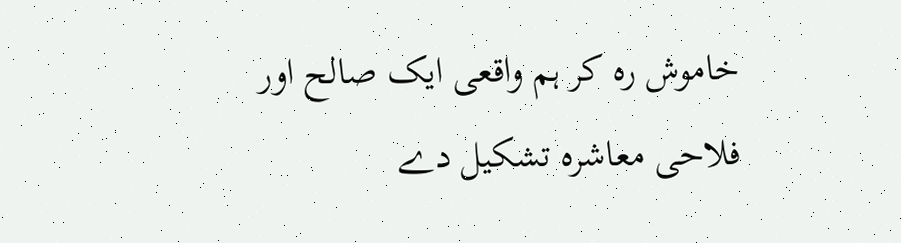خاموش رہ کر ہم واقعی ایک صالح اور فلاحی معاشرہ تشکیل دے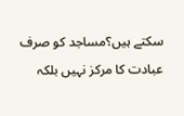سکتے ہیں؟مساجد کو صرف عبادت کا مرکز نہیں بلکہ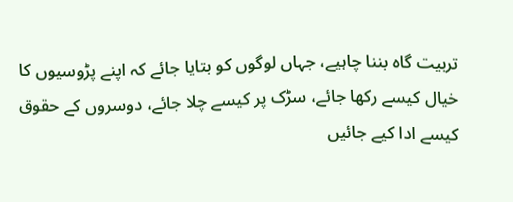تربیت گاہ بننا چاہیے، جہاں لوگوں کو بتایا جائے کہ اپنے پڑوسیوں کا خیال کیسے رکھا جائے، سڑک پر کیسے چلا جائے، دوسروں کے حقوق کیسے ادا کیے جائیں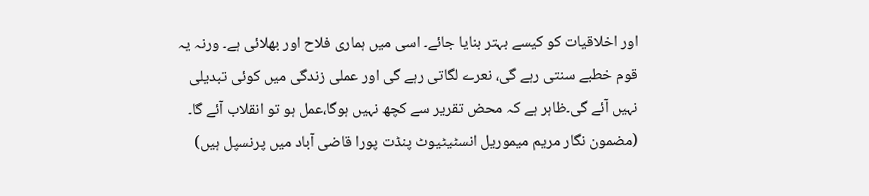اور اخلاقیات کو کیسے بہتر بنایا جائے۔ اسی میں ہماری فلاح اور بھلائی ہے۔ ورنہ یہ قوم خطبے سنتی رہے گی، نعرے لگاتی رہے گی اور عملی زندگی میں کوئی تبدیلی نہیں آئے گی۔ظاہر ہے کہ محض تقریر سے کچھ نہیں ہوگا،عمل ہو تو انقلاب آئے گا۔
(مضمون نگار مریم میموریل انسٹیٹیوٹ پنڈت پورا قاضی آباد میں پرنسپل ہیں)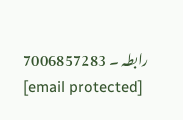رابطہ ۔ 7006857283
[email protected]